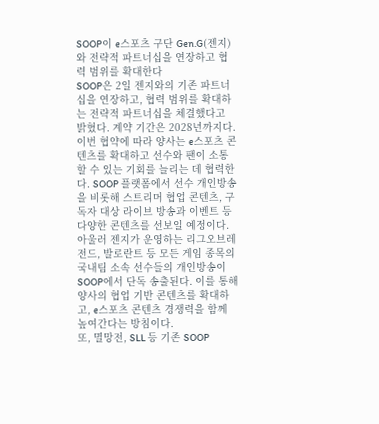SOOP이 e스포츠 구단 Gen.G(젠지)와 전략적 파트너십을 연장하고 협력 범위를 확대한다
SOOP은 2일 젠지와의 기존 파트너십을 연장하고, 협력 범위를 확대하는 전략적 파트너십을 체결했다고 밝혔다. 계약 기간은 2028년까지다.
이번 협약에 따라 양사는 e스포츠 콘텐츠를 확대하고 선수와 팬이 소통할 수 있는 기회를 늘리는 데 협력한다. SOOP 플랫폼에서 선수 개인방송을 비롯해 스트리머 협업 콘텐츠, 구독자 대상 라이브 방송과 이벤트 등 다양한 콘텐츠를 선보일 예정이다.
아울러 젠지가 운영하는 리그오브레전드, 발로란트 등 모든 게임 종목의 국내팀 소속 선수들의 개인방송이 SOOP에서 단독 송출된다. 이를 통해 양사의 협업 기반 콘텐츠를 확대하고, e스포츠 콘텐츠 경쟁력을 함께 높여간다는 방침이다.
또, 멸망전, SLL 등 기존 SOOP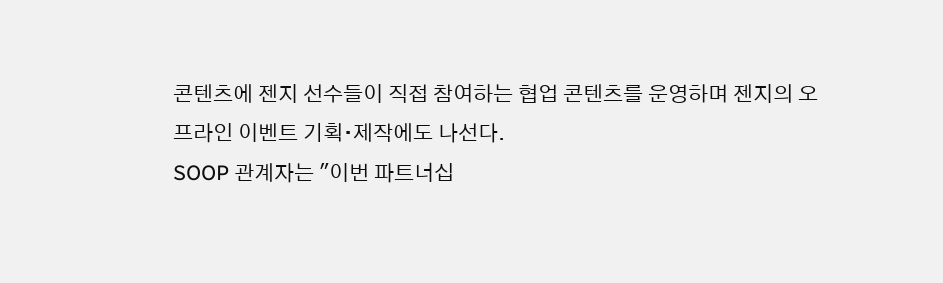콘텐츠에 젠지 선수들이 직접 참여하는 협업 콘텐츠를 운영하며 젠지의 오프라인 이벤트 기획∙제작에도 나선다.
SOOP 관계자는 "이번 파트너십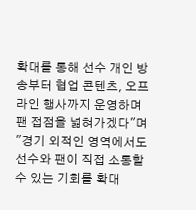확대를 통해 선수 개인 방송부터 협업 콘텐츠, 오프라인 행사까지 운영하며 팬 접점을 넓혀가겠다"며 "경기 외적인 영역에서도 선수와 팬이 직접 소통할 수 있는 기회를 확대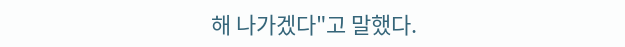해 나가겠다"고 말했다.